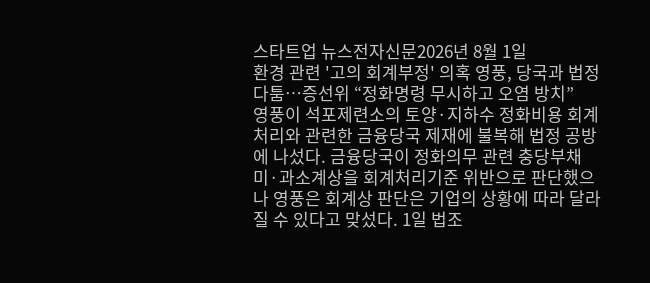스타트업 뉴스전자신문2026년 8월 1일
환경 관련 '고의 회계부정' 의혹 영풍, 당국과 법정다툼…증선위 “정화명령 무시하고 오염 방치”
영풍이 석포제련소의 토양·지하수 정화비용 회계처리와 관련한 금융당국 제재에 불복해 법정 공방에 나섰다. 금융당국이 정화의무 관련 충당부채 미·과소계상을 회계처리기준 위반으로 판단했으나 영풍은 회계상 판단은 기업의 상황에 따라 달라질 수 있다고 맞섰다. 1일 법조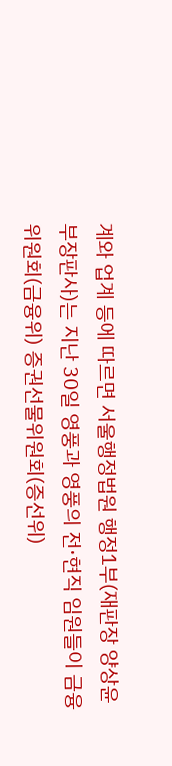계와 업계 등에 따르면 서울행정법원 행정1부(재판장 양상윤 부장판사)는 지난 30일 영풍과 영풍의 전·현직 임원들이 금융위원회(금융위) 증권선물위원회(증선위)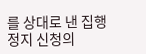를 상대로 낸 집행정지 신청의